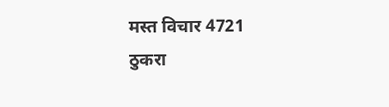मस्त विचार 4721
ठुकरा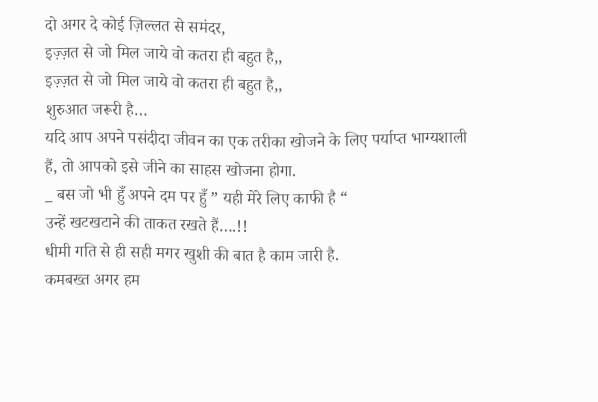दो अगर दे कोई ज़िल्लत से समंदर,
इज़्ज़त से जो मिल जाये वो कतरा ही बहुत है,,
इज़्ज़त से जो मिल जाये वो कतरा ही बहुत है,,
शुरुआत जरूरी है…
यदि आप अपने पसंदीदा जीवन का एक तरीका खोजने के लिए पर्याप्त भाग्यशाली हैं, तो आपको इसे जीने का साहस खोजना होगा.
_ बस जो भी हुँ अपने दम पर हुँ ” यही मेरे लिए काफी है “
उन्हें खटखटाने की ताकत रखते हैं….!!
धीमी गति से ही सही मगर खुशी की बात है काम जारी है.
कमबख्त अगर हम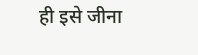ही इसे जीना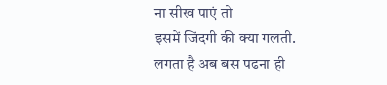ना सीख पाएं तो
इसमें जिंदगी की क्या गलती.
लगता है अब बस पढना ही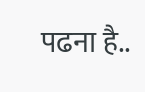पढना है..